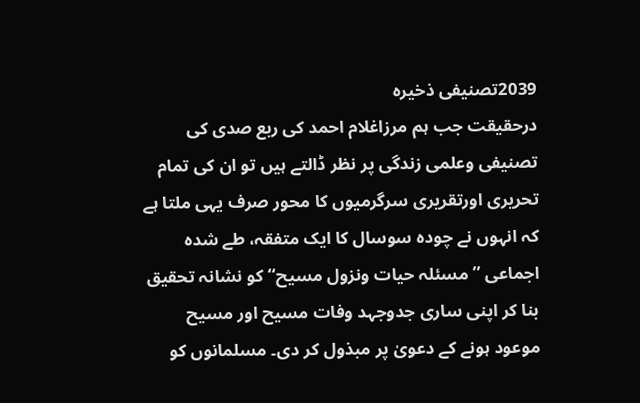2039تصنیفی ذخیرہ
درحقیقت جب ہم مرزاغلام احمد کی ربع صدی کی تصنیفی وعلمی زندگی پر نظر ڈالتے ہیں تو ان کی تمام تحریری اورتقریری سرگرمیوں کا محور صرف یہی ملتا ہے کہ انہوں نے چودہ سوسال کا ایک متفقہ، طے شدہ اجماعی ’’مسئلہ حیات ونزول مسیح‘‘ کو نشانہ تحقیق بنا کر اپنی ساری جدوجہد وفات مسیح اور مسیح موعود ہونے کے دعویٰ پر مبذول کر دی۔ مسلمانوں کو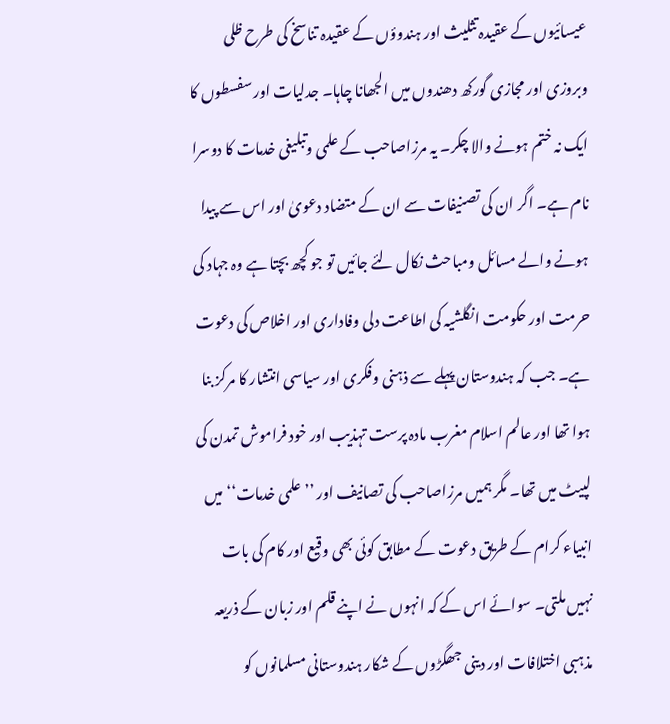عیسائیوں کے عقیدہ تثلیث اور ہندوؤں کے عقیدہ تناسخ کی طرح ظلی وبروزی اور مجازی گورکھ دھندوں میں الجھانا چاہا۔ جدلیات اور سفسطوں کا ایک نہ ختم ہونے والا چکر۔ یہ مرزاصاحب کے علمی وتبلیغی خدمات کا دوسرا نام ہے۔ اگر ان کی تصنیفات سے ان کے متضاد دعویٰ اور اس سے پیدا ہونے والے مسائل ومباحث نکال لئے جائیں تو جو کچھ بچتا ہے وہ جہاد کی حرمت اور حکومت انگلشیہ کی اطاعت دلی وفاداری اور اخلاص کی دعوت ہے۔ جب کہ ہندوستان پہلے سے ذہنی وفکری اور سیاسی انتشار کا مرکز بنا ہوا تھا اور عالم اسلام مغرب مادہ پرست تہذیب اور خود فراموش تمدن کی لپیٹ میں تھا۔ مگر ہمیں مرزاصاحب کی تصانیف اور ’’علمی خدمات‘‘ میں انبیاء کرام کے طریق دعوت کے مطابق کوئی بھی وقیع اور کام کی بات نہیں ملتی۔ سوائے اس کے کہ انہوں نے اپنے قلم اور زبان کے ذریعہ مذہبی اختلافات اور دینی جھگڑوں کے شکار ہندوستانی مسلمانوں کو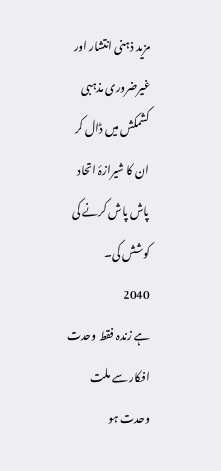مزید ذہنی انتشار اور غیرضروری مذہبی کشمکش میں ڈال کر ان کا شیرازۂ اتحاد پاش پاش کرنے کی کوشش کی۔
2040
ہے زندہ فقط وحدت افکار سے ملت
وحدت ہو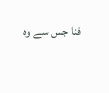فنا جس سے وہ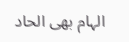الہام بھی الحاد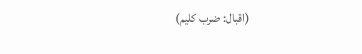(اقبال: ضرب کلیم)